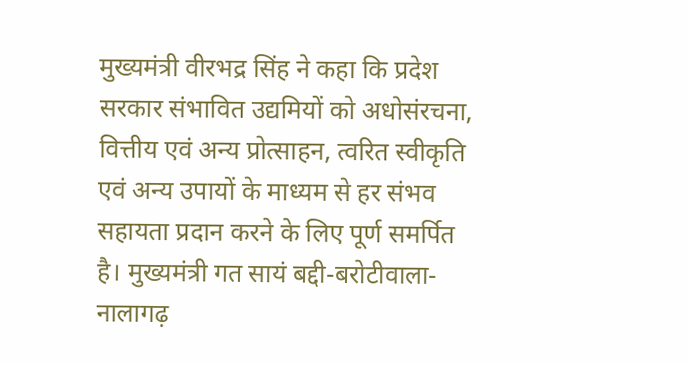मुख्यमंत्री वीरभद्र सिंह ने कहा कि प्रदेश सरकार संभावित उद्यमियों को अधोसंरचना, वित्तीय एवं अन्य प्रोत्साहन, त्वरित स्वीकृति एवं अन्य उपायों के माध्यम से हर संभव सहायता प्रदान करने के लिए पूर्ण समर्पित है। मुख्यमंत्री गत सायं बद्दी-बरोटीवाला-नालागढ़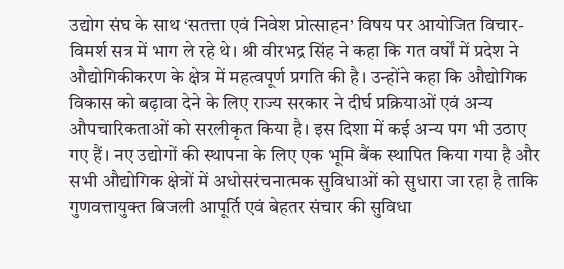उद्योग संघ के साथ ‘सतत्ता एवं निवेश प्रोत्साहन’ विषय पर आयोजित विचार-विमर्श सत्र में भाग ले रहे थे। श्री वीरभद्र सिंह ने कहा कि गत वर्षों में प्रदेश ने औद्योगिकीकरण के क्षेत्र में महत्वपूर्ण प्रगति की है। उन्होंने कहा कि औद्योगिक विकास को बढ़ावा देने के लिए राज्य सरकार ने दीर्घ प्रक्रियाओं एवं अन्य औपचारिकताओं को सरलीकृत किया है। इस दिशा में कई अन्य पग भी उठाए गए हैं। नए उद्योगों की स्थापना के लिए एक भूमि बैंक स्थापित किया गया है और सभी औद्योगिक क्षेत्रों में अधोसरंचनात्मक सुविधाओं को सुधारा जा रहा है ताकि गुणवत्तायुक्त बिजली आपूर्ति एवं बेहतर संचार की सुविधा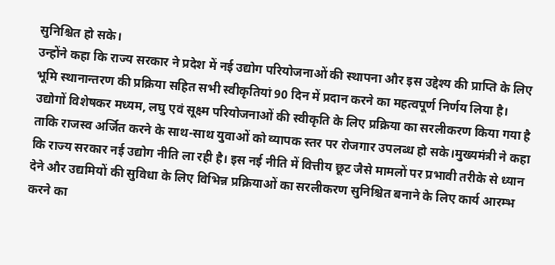सुनिश्चित हो सके।
उन्होंने कहा कि राज्य सरकार ने प्रदेश में नई उद्योग परियोजनाओं की स्थापना और इस उद्देश्य की प्राप्ति के लिए भूमि स्थानान्तरण की प्रक्रिया सहित सभी स्वीकृतियां 90 दिन में प्रदान करने का महत्वपूर्ण निर्णय लिया है। उद्योगों विशेषकर मध्यम, लघु एवं सूक्ष्म परियोजनाओं की स्वीकृति के लिए प्रक्रिया का सरलीकरण किया गया है ताकि राजस्व अर्जित करने के साथ-साथ युवाओं को व्यापक स्तर पर रोजगार उपलब्ध हो सके।मुख्यमंत्री ने कहा कि राज्य सरकार नई उद्योग नीति ला रही है। इस नई नीति में वित्तीय छूट जैसे मामलों पर प्रभावी तरीके से ध्यान देने और उद्यमियों की सुविधा के लिए विभिन्न प्रक्रियाओं का सरलीकरण सुनिश्चित बनाने के लिए कार्य आरम्भ करने का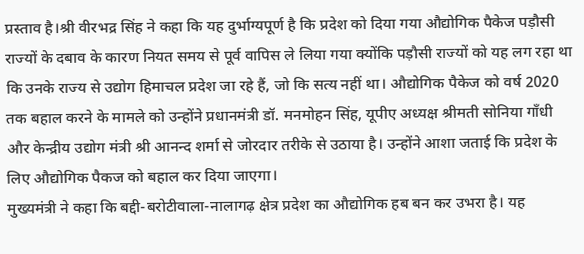प्रस्ताव है।श्री वीरभद्र सिंह ने कहा कि यह दुर्भाग्यपूर्ण है कि प्रदेश को दिया गया औद्योगिक पैकेज पड़ौसी राज्यों के दबाव के कारण नियत समय से पूर्व वापिस ले लिया गया क्योंकि पड़ौसी राज्यों को यह लग रहा था कि उनके राज्य से उद्योग हिमाचल प्रदेश जा रहे हैं, जो कि सत्य नहीं था। औद्योगिक पैकेज को वर्ष 2020 तक बहाल करने के मामले को उन्होंने प्रधानमंत्री डॉ. मनमोहन सिंह, यूपीए अध्यक्ष श्रीमती सोनिया गॉंधी और केन्द्रीय उद्योग मंत्री श्री आनन्द शर्मा से जोरदार तरीके से उठाया है। उन्होंने आशा जताई कि प्रदेश के लिए औद्योगिक पैकज को बहाल कर दिया जाएगा।
मुख्यमंत्री ने कहा कि बद्दी-बरोटीवाला-नालागढ़ क्षेत्र प्रदेश का औद्योगिक हब बन कर उभरा है। यह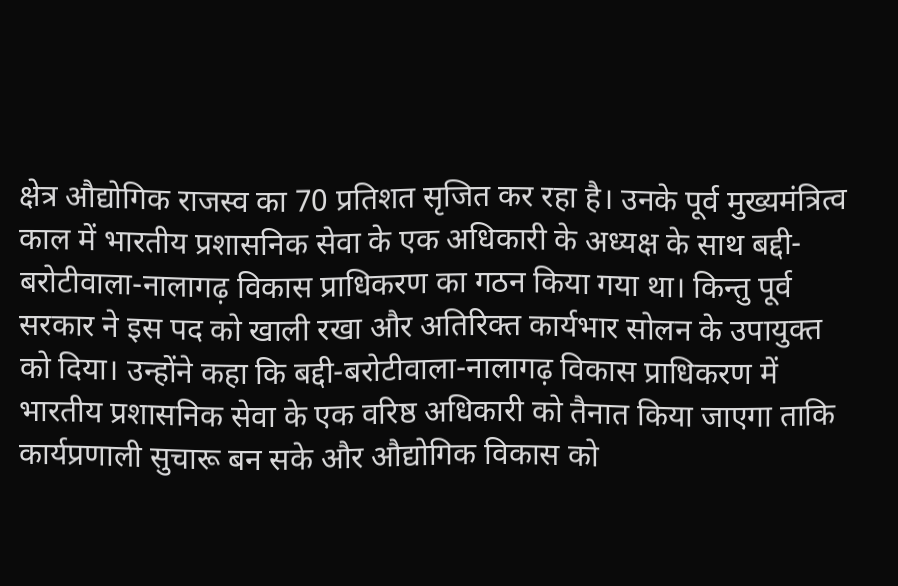क्षेत्र औद्योगिक राजस्व का 70 प्रतिशत सृजित कर रहा है। उनके पूर्व मुख्यमंत्रित्व काल में भारतीय प्रशासनिक सेवा के एक अधिकारी के अध्यक्ष के साथ बद्दी-बरोटीवाला-नालागढ़ विकास प्राधिकरण का गठन किया गया था। किन्तु पूर्व सरकार ने इस पद को खाली रखा और अतिरिक्त कार्यभार सोलन के उपायुक्त को दिया। उन्होंने कहा कि बद्दी-बरोटीवाला-नालागढ़ विकास प्राधिकरण में भारतीय प्रशासनिक सेवा के एक वरिष्ठ अधिकारी को तैनात किया जाएगा ताकि कार्यप्रणाली सुचारू बन सके और औद्योगिक विकास को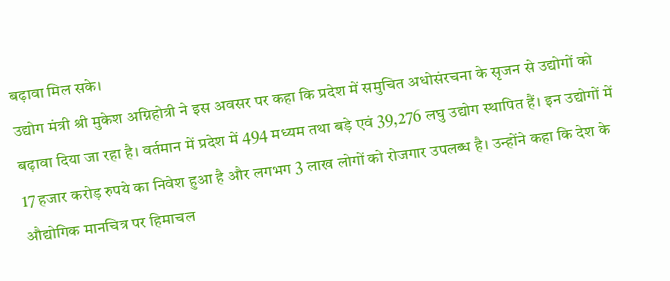बढ़ावा मिल सके।
उद्योग मंत्री श्री मुकेश अग्निहोत्री ने इस अवसर पर कहा कि प्रदेश में समुचित अधोसंरचना के सृजन से उद्योगों को बढ़ावा दिया जा रहा है। वर्तमान में प्रदेश में 494 मध्यम तथा बड़े एवं 39,276 लघु उद्योग स्थापित हैं। इन उद्योगों में 17 हजार करोड़ रुपये का निवेश हुआ है और लगभग 3 लाख लोगों को रोजगार उपलब्ध है। उन्होंने कहा कि देश के औद्योगिक मानचित्र पर हिमाचल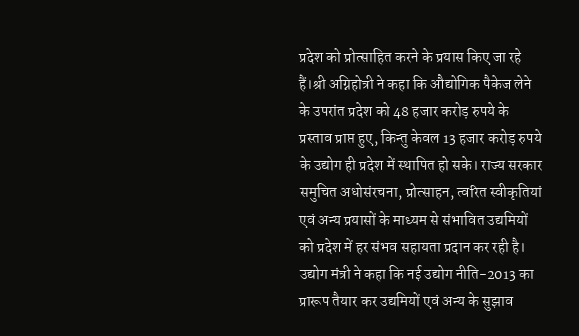प्रदेश को प्रोत्साहित करने के प्रयास किए जा रहे हैं।श्री अग्निहोत्री ने कहा कि औद्योगिक पैकेज लेने के उपरांत प्रदेश को 48 हजार करोड़ रुपये के प्रस्ताव प्राप्त हुए, किन्तु केवल 13 हजार करोड़ रुपये के उद्योग ही प्रदेश में स्थापित हो सके। राज्य सरकार समुचित अधोसंरचना, प्रोत्साहन, त्वरित स्वीकृतियां एवं अन्य प्रयासों के माध्यम से संभावित उद्यमियों को प्रदेश में हर संभव सहायता प्रदान कर रही है।
उद्योग मंत्री ने कहा कि नई उद्योग नीति-2013 का प्रारूप तैयार कर उद्यमियों एवं अन्य के सुझाव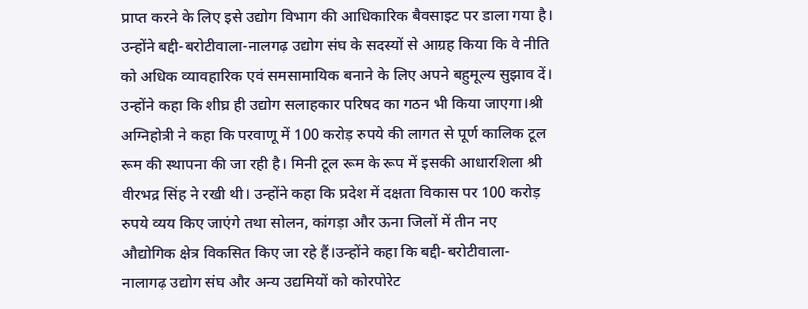प्राप्त करने के लिए इसे उद्योग विभाग की आधिकारिक बैवसाइट पर डाला गया है। उन्होंने बद्दी-बरोटीवाला-नालगढ़ उद्योग संघ के सदस्यों से आग्रह किया कि वे नीति को अधिक व्यावहारिक एवं समसामायिक बनाने के लिए अपने बहुमूल्य सुझाव दें। उन्होंने कहा कि शीघ्र ही उद्योग सलाहकार परिषद का गठन भी किया जाएगा।श्री अग्निहोत्री ने कहा कि परवाणू में 100 करोड़ रुपये की लागत से पूर्ण कालिक टूल रूम की स्थापना की जा रही है। मिनी टूल रूम के रूप में इसकी आधारशिला श्री वीरभद्र सिंह ने रखी थी। उन्होंने कहा कि प्रदेश में दक्षता विकास पर 100 करोड़ रुपये व्यय किए जाएंगे तथा सोलन, कांगड़ा और ऊना जिलों में तीन नए औद्योगिक क्षेत्र विकसित किए जा रहे हैं।उन्होंने कहा कि बद्दी-बरोटीवाला-नालागढ़ उद्योग संघ और अन्य उद्यमियों को कोरपोरेट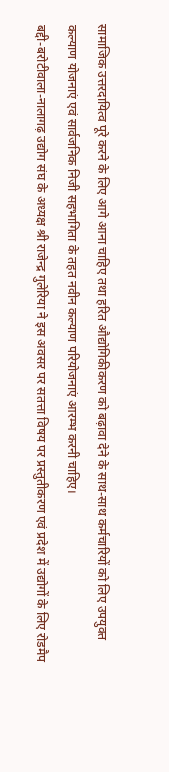सामाजिक उत्तरदायित्व पूरे करने के लिए आगे आना चाहिए तथा हरित औद्योगिकीकरण को बढ़ावा देने के साथ-साथ कर्मचारियों को लिए उपयुक्त कल्याण योजनाएं एवं सार्वजनिक निजी सहभागिता के तहत नवीन कल्याण परियोजनाएं आरम्भ करनी चाहिए।
बद्दी-बरोटीवाला-नालागढ़ उद्योग संघ के अध्यक्ष श्री राजेन्द्र गुलेरिया ने इस अवसर पर सतत्ता विषय पर प्रस्तुतीकरण एवं प्रदेश में उद्योगों के लिए रोडमैप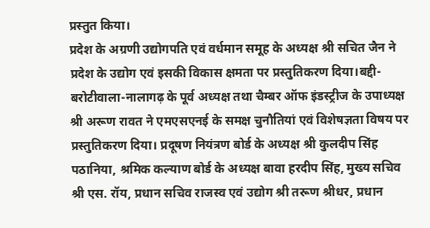प्रस्तुत किया।
प्रदेश के अग्रणी उद्योगपति एवं वर्धमान समूह के अध्यक्ष श्री सचित जैन ने प्रदेश के उद्योग एवं इसकी विकास क्षमता पर प्रस्तुतिकरण दिया।बद्दी-बरोटीवाला-नालागढ़ के पूर्व अध्यक्ष तथा चैम्बर ऑफ इंडस्ट्रीज के उपाध्यक्ष श्री अरूण रावत ने एमएसएनई के समक्ष चुनौतियां एवं विशेषज्ञता विषय पर प्रस्तुतिकरण दिया। प्रदूषण नियंत्रण बोर्ड के अध्यक्ष श्री कुलदीप सिंह पठानिया, श्रमिक कल्याण बोर्ड के अध्यक्ष बावा हरदीप सिंह, मुख्य सचिव श्री एस. रॉय, प्रधान सचिव राजस्व एवं उद्योग श्री तरूण श्रीधर, प्रधान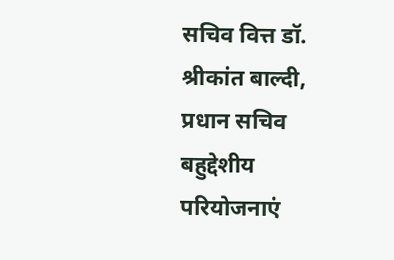सचिव वित्त डॉ. श्रीकांत बाल्दी, प्रधान सचिव बहुद्देशीय परियोजनाएं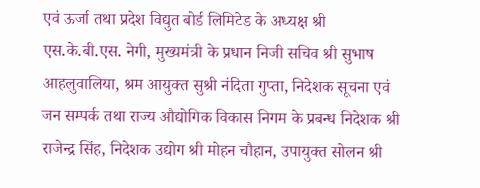एवं ऊर्जा तथा प्रदेश विद्युत बोर्ड लिमिटेड के अध्यक्ष श्री एस.के.बी.एस. नेगी, मुख्यमंत्री के प्रधान निजी सचिव श्री सुभाष आहलुवालिया, श्रम आयुक्त सुश्री नंदिता गुप्ता, निदेशक सूचना एवं जन सम्पर्क तथा राज्य औद्योगिक विकास निगम के प्रबन्ध निदेशक श्री राजेन्द्र सिंह, निदेशक उद्योग श्री मोहन चौहान, उपायुक्त सोलन श्री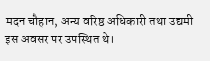मदन चौहान, अन्य वरिष्ठ अधिकारी तथा उद्यमी इस अवसर पर उपस्थित थे।